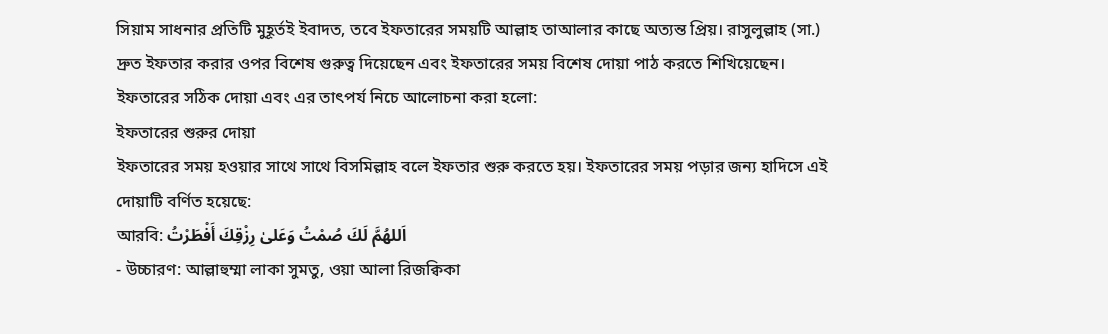সিয়াম সাধনার প্রতিটি মুহূর্তই ইবাদত, তবে ইফতারের সময়টি আল্লাহ তাআলার কাছে অত্যন্ত প্রিয়। রাসুলুল্লাহ (সা.) দ্রুত ইফতার করার ওপর বিশেষ গুরুত্ব দিয়েছেন এবং ইফতারের সময় বিশেষ দোয়া পাঠ করতে শিখিয়েছেন। ইফতারের সঠিক দোয়া এবং এর তাৎপর্য নিচে আলোচনা করা হলো:
ইফতারের শুরুর দোয়া
ইফতারের সময় হওয়ার সাথে সাথে বিসমিল্লাহ বলে ইফতার শুরু করতে হয়। ইফতারের সময় পড়ার জন্য হাদিসে এই দোয়াটি বর্ণিত হয়েছে:
আরবি: اَللهُمَّ لَكَ صُمْتُ وَعَلىٰ رِزْقِكَ أَفْطَرْتُ
- উচ্চারণ: আল্লাহুম্মা লাকা সুমতু, ওয়া আলা রিজক্বিকা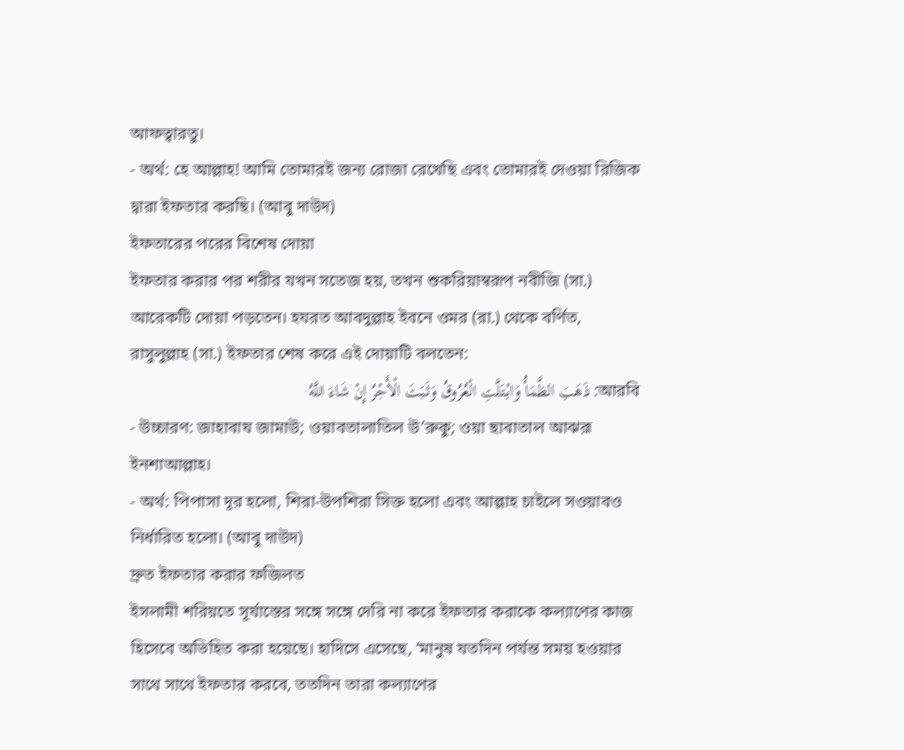আফত্বারতু।
- অর্থ: হে আল্লাহ! আমি তোমারই জন্য রোজা রেখেছি এবং তোমারই দেওয়া রিজিক দ্বারা ইফতার করছি। (আবু দাউদ)
ইফতারের পরের বিশেষ দোয়া
ইফতার করার পর শরীর যখন সতেজ হয়, তখন শুকরিয়াস্বরূপ নবীজি (সা.) আরেকটি দোয়া পড়তেন। হযরত আবদুল্লাহ ইবনে ওমর (রা.) থেকে বর্ণিত, রাসুলুল্লাহ (সা.) ইফতার শেষ করে এই দোয়াটি বলতেন:
আরবি: ذَهَبَ الظَّمَأُ وَابْتَلَّتِ الْعُرُوقُ وَثَبَتَ الْأَجْرُ إِنْ شَاءَ اللَّهُ
- উচ্চারণ: জাহাবায জামাউ; ওয়াবতালাতিল উ’রুকু; ওয়া ছাবাতাল আঝরূ ইনশাআল্লাহ।
- অর্থ: পিপাসা দূর হলো, শিরা-উপশিরা সিক্ত হলো এবং আল্লাহ চাইলে সওয়াবও নির্ধারিত হলো। (আবু দাউদ)
দ্রুত ইফতার করার ফজিলত
ইসলামী শরিয়তে সূর্যাস্তের সঙ্গে সঙ্গে দেরি না করে ইফতার করাকে কল্যাণের কাজ হিসেবে অভিহিত করা হয়েছে। হাদিসে এসেছে, ‘মানুষ যতদিন পর্যন্ত সময় হওয়ার সাথে সাথে ইফতার করবে, ততদিন তারা কল্যাণের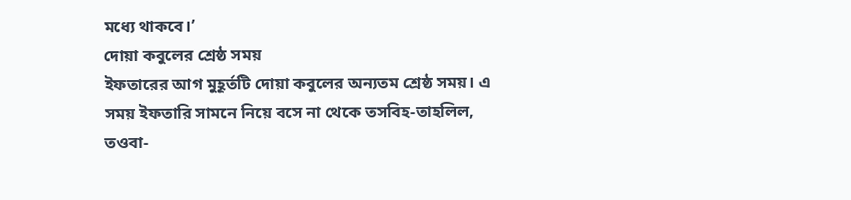মধ্যে থাকবে।’
দোয়া কবুলের শ্রেষ্ঠ সময়
ইফতারের আগ মুহূর্তটি দোয়া কবুলের অন্যতম শ্রেষ্ঠ সময়। এ সময় ইফতারি সামনে নিয়ে বসে না থেকে তসবিহ-তাহলিল, তওবা-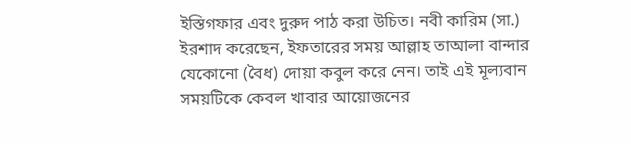ইস্তিগফার এবং দুরুদ পাঠ করা উচিত। নবী কারিম (সা.) ইরশাদ করেছেন, ইফতারের সময় আল্লাহ তাআলা বান্দার যেকোনো (বৈধ) দোয়া কবুল করে নেন। তাই এই মূল্যবান সময়টিকে কেবল খাবার আয়োজনের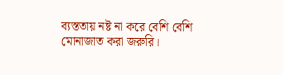ব্যস্ততায় নষ্ট না করে বেশি বেশি মোনাজাত করা জরুরি।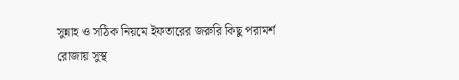সুন্নাহ ও সঠিক নিয়মে ইফতারের জরুরি কিছু পরামর্শ
রোজায় সুস্থ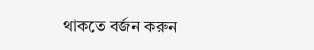থাকতে বর্জন করুন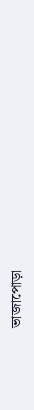ভাজাপোড়া